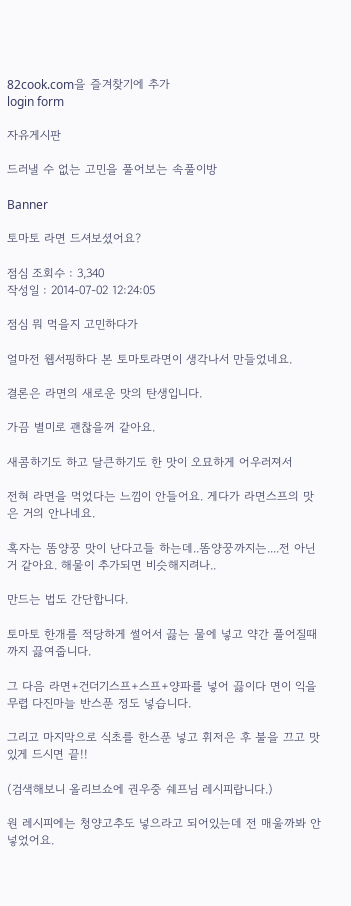82cook.com을 즐겨찾기에 추가
login form

자유게시판

드러낼 수 없는 고민을 풀어보는 속풀이방

Banner

토마토 라면 드셔보셨어요?

점심 조회수 : 3,340
작성일 : 2014-07-02 12:24:05

점심 뭐 먹을지 고민하다가

얼마전 웹서핑하다 본 토마토라면이 생각나서 만들었네요.

결론은 라면의 새로운 맛의 탄생입니다.

가끔 별미로 괜찮을꺼 같아요.

새콤하기도 하고 달큰하기도 한 맛이 오묘하게 어우러져서

전혀 라면을 먹었다는 느낌이 안들어요. 게다가 라면스프의 맛은 거의 안나네요.

혹자는 똠양꿍 맛이 난다고들 하는데..똠양꿍까지는....전 아닌거 같아요. 해물이 추가되면 비슷해지려나..

만드는 법도 간단합니다.

토마토 한개를 적당하게 썰어서 끓는 물에 넣고 약간 풀어질때까지 끓여줍니다.

그 다음 라면+건더기스프+스프+양파를 넣어 끓이다 면이 익을 무렵 다진마늘 반스푼 정도 넣습니다.

그리고 마지막으로 식초를 한스푼 넣고 휘저은 후 불을 끄고 맛있게 드시면 끝!!

(검색해보니 올리브쇼에 권우중 쉐프님 레시피랍니다.)

원 레시피에는 청양고추도 넣으라고 되어있는데 전 매울까봐 안넣었어요.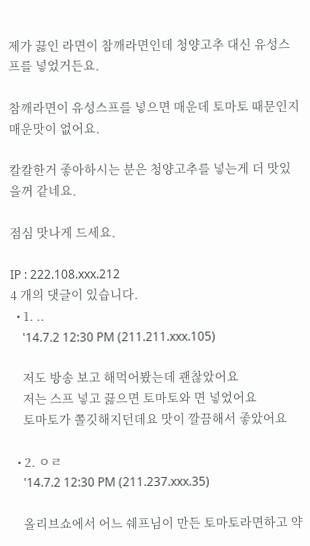제가 끓인 라면이 참깨라면인데 청양고추 대신 유성스프를 넣었거든요.

참깨라면이 유성스프를 넣으면 매운데 토마토 때문인지 매운맛이 없어요.

칼칼한거 좋아하시는 분은 청양고추를 넣는게 더 맛있을꺼 같네요.

점심 맛나게 드세요.

IP : 222.108.xxx.212
4 개의 댓글이 있습니다.
  • 1. ..
    '14.7.2 12:30 PM (211.211.xxx.105)

    저도 방송 보고 해먹어봤는데 괜찮았어요
    저는 스프 넣고 끓으면 토마토와 면 넣었어요
    토마토가 쫄깃해지던데요 맛이 깔끔해서 좋았어요

  • 2. ㅇㄹ
    '14.7.2 12:30 PM (211.237.xxx.35)

    올리브쇼에서 어느 쉐프님이 만든 토마토라면하고 약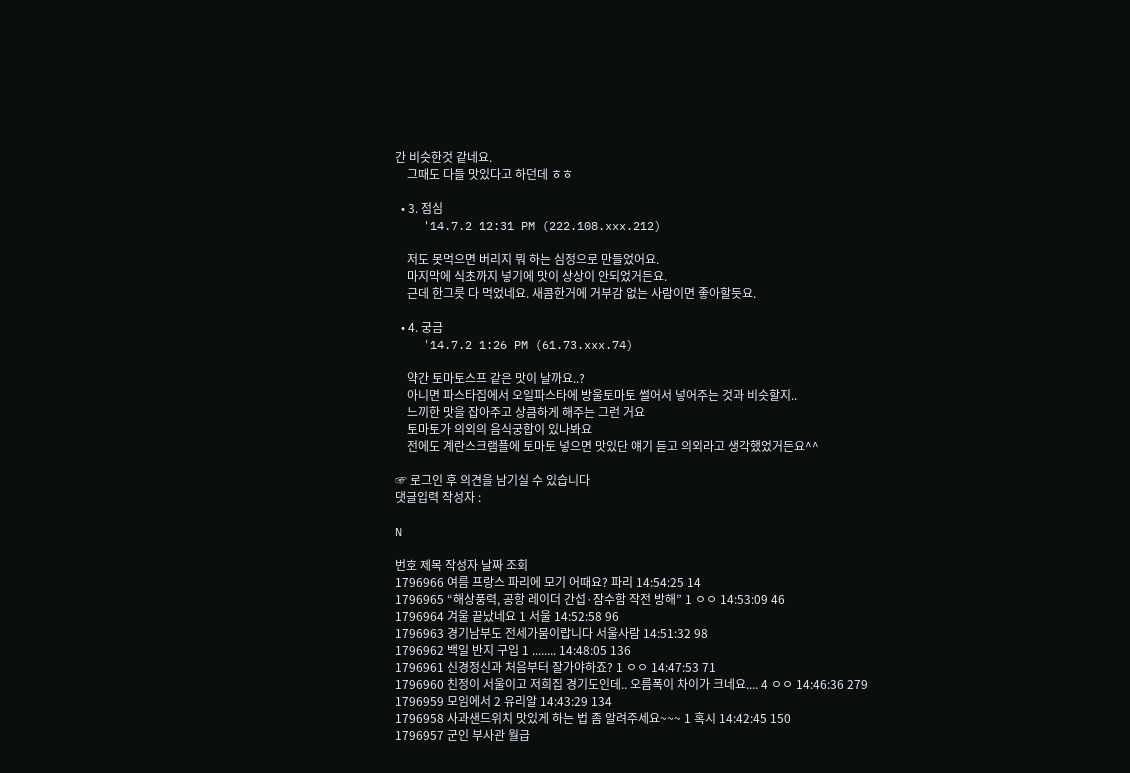간 비슷한것 같네요.
    그때도 다들 맛있다고 하던데 ㅎㅎ

  • 3. 점심
    '14.7.2 12:31 PM (222.108.xxx.212)

    저도 못먹으면 버리지 뭐 하는 심정으로 만들었어요.
    마지막에 식초까지 넣기에 맛이 상상이 안되었거든요.
    근데 한그릇 다 먹었네요. 새콤한거에 거부감 없는 사람이면 좋아할듯요.

  • 4. 궁금
    '14.7.2 1:26 PM (61.73.xxx.74)

    약간 토마토스프 같은 맛이 날까요..?
    아니면 파스타집에서 오일파스타에 방울토마토 썰어서 넣어주는 것과 비슷할지..
    느끼한 맛을 잡아주고 상큼하게 해주는 그런 거요
    토마토가 의외의 음식궁합이 있나봐요
    전에도 계란스크램플에 토마토 넣으면 맛있단 얘기 듣고 의외라고 생각했었거든요^^

☞ 로그인 후 의견을 남기실 수 있습니다
댓글입력 작성자 :

N

번호 제목 작성자 날짜 조회
1796966 여름 프랑스 파리에 모기 어때요? 파리 14:54:25 14
1796965 “해상풍력, 공항 레이더 간섭·잠수함 작전 방해” 1 ㅇㅇ 14:53:09 46
1796964 겨울 끝났네요 1 서울 14:52:58 96
1796963 경기남부도 전세가뭄이랍니다 서울사람 14:51:32 98
1796962 백일 반지 구입 1 ........ 14:48:05 136
1796961 신경정신과 처음부터 잘가야하죠? 1 ㅇㅇ 14:47:53 71
1796960 친정이 서울이고 저희집 경기도인데.. 오름폭이 차이가 크네요.... 4 ㅇㅇ 14:46:36 279
1796959 모임에서 2 유리알 14:43:29 134
1796958 사과샌드위치 맛있게 하는 법 좀 알려주세요~~~ 1 혹시 14:42:45 150
1796957 군인 부사관 월급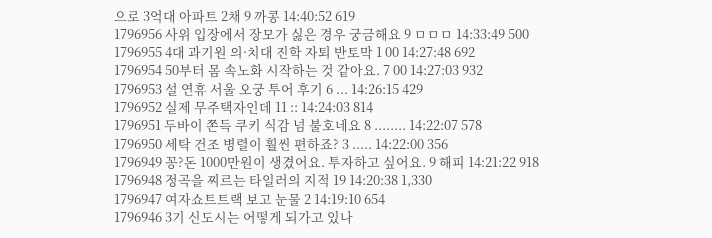으로 3억대 아파트 2채 9 까콩 14:40:52 619
1796956 사위 입장에서 장모가 싫은 경우 궁금해요 9 ㅁㅁㅁ 14:33:49 500
1796955 4대 과기원 의·치대 진학 자퇴 반토막 1 00 14:27:48 692
1796954 50부터 몸 속노화 시작하는 것 같아요. 7 00 14:27:03 932
1796953 설 연휴 서울 오궁 투어 후기 6 ... 14:26:15 429
1796952 실제 무주택자인데 11 :: 14:24:03 814
1796951 두바이 쫀득 쿠키 식감 넘 불호네요 8 ........ 14:22:07 578
1796950 세탁 건조 병렬이 훨씬 편하죠? 3 ..... 14:22:00 356
1796949 꽁?돈 1000만원이 생겼어요. 투자하고 싶어요. 9 해피 14:21:22 918
1796948 정곡을 찌르는 타일러의 지적 19 14:20:38 1,330
1796947 여자쇼트트랙 보고 눈물 2 14:19:10 654
1796946 3기 신도시는 어떻게 되가고 있나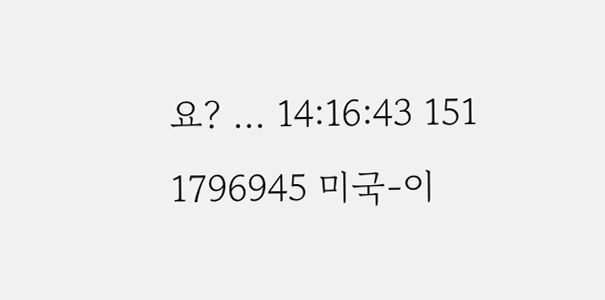요? ... 14:16:43 151
1796945 미국-이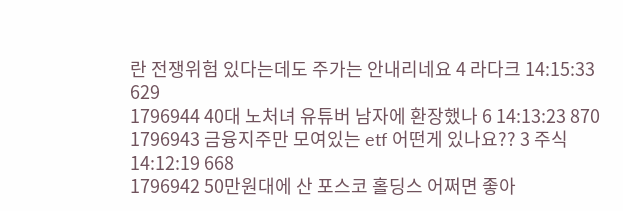란 전쟁위험 있다는데도 주가는 안내리네요 4 라다크 14:15:33 629
1796944 40대 노처녀 유튜버 남자에 환장했나 6 14:13:23 870
1796943 금융지주만 모여있는 etf 어떤게 있나요?? 3 주식 14:12:19 668
1796942 50만원대에 산 포스코 홀딩스 어쩌면 좋아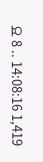요 8 .. 14:08:16 1,419